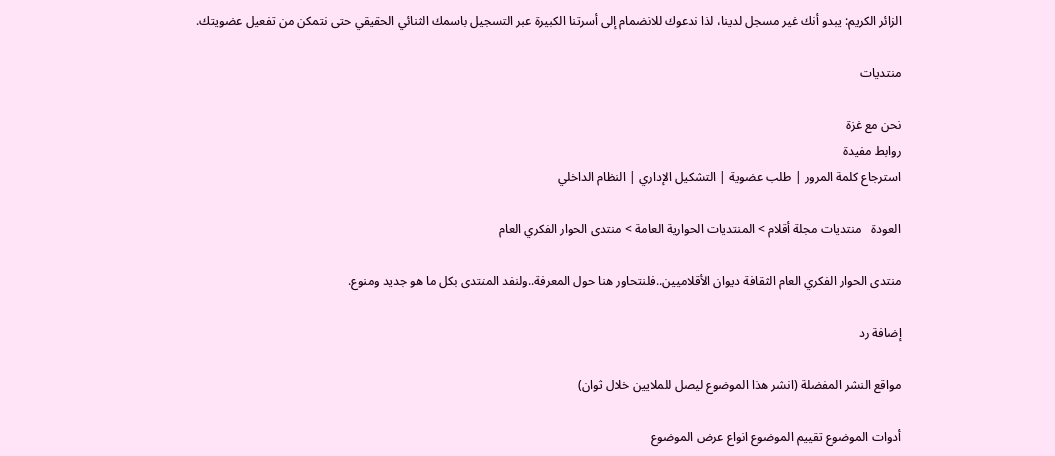الزائر الكريم: يبدو أنك غير مسجل لدينا، لذا ندعوك للانضمام إلى أسرتنا الكبيرة عبر التسجيل باسمك الثنائي الحقيقي حتى نتمكن من تفعيل عضويتك.

منتديات

نحن مع غزة
روابط مفيدة
استرجاع كلمة المرور | طلب عضوية | التشكيل الإداري | النظام الداخلي

العودة   منتديات مجلة أقلام > المنتديات الحوارية العامة > منتدى الحوار الفكري العام

منتدى الحوار الفكري العام الثقافة ديوان الأقلاميين..فلنتحاور هنا حول المعرفة..ولنفد المنتدى بكل ما هو جديد ومنوع.

إضافة رد

مواقع النشر المفضلة (انشر هذا الموضوع ليصل للملايين خلال ثوان)

أدوات الموضوع تقييم الموضوع انواع عرض الموضوع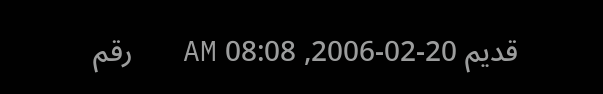قديم 20-02-2006, 08:08 AM   رقم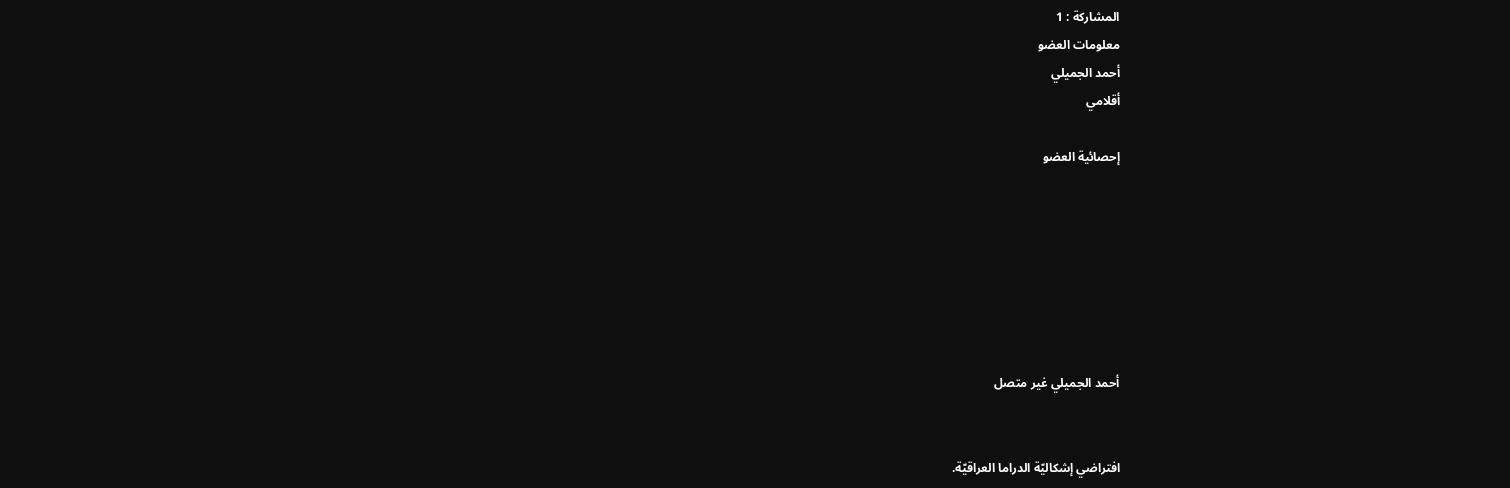المشاركة : 1
معلومات العضو
أحمد الجميلي
أقلامي

إحصائية العضو







أحمد الجميلي غير متصل


افتراضي إشكاليّة الدراما العراقيّة.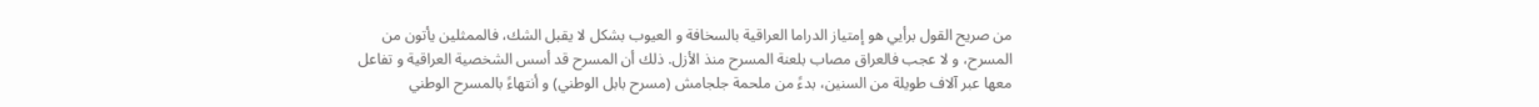من صريح القول برأيي هو إمتياز الدراما العراقية بالسخافة و العيوب بشكل لا يقبل الشك، فالممثلين يأتون من المسرح، و لا عجب فالعراق مصاب بلعنة المسرح منذ الأزل. ذلك أن المسرح قد أسس الشخصية العراقية و تفاعل معها عبر آلاف طويلة من السنين، بدءً من ملحمة جلجامش (مسرح بابل الوطني) و أنتهاءً بالمسرح الوطني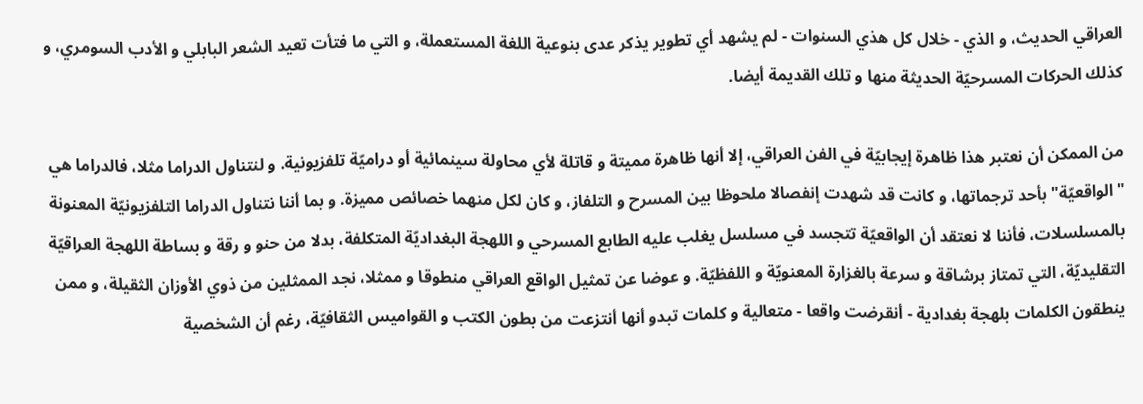العراقي الحديث، و الذي - خلال كل هذي السنوات - لم يشهد أي تطوير يذكر عدى بنوعية اللغة المستعملة، و التي ما فتأت تعيد الشعر البابلي و الأدب السومري، و كذلك الحركات المسرحيّة الحديثة منها و تلك القديمة أيضا.

من الممكن أن نعتبر هذا ظاهرة إيجابيّة في الفن العراقي، إلا أنها ظاهرة مميتة و قاتلة لأي محاولة سينمائية أو دراميّة تلفزيونية. و لنتناول الدراما مثلا، فالدراما هي "الواقعيّة" بأحد ترجماتها، و كانت قد شهدت إنفصالا ملحوظا بين المسرح و التلفاز، و كان لكل منهما خصائص مميزة. و بما أننا نتناول الدراما التلفزيونيّة المعنونة بالمسلسلات، فأننا لا نعتقد أن الواقعيّة تتجسد في مسلسل يغلب عليه الطابع المسرحي و اللهجة البغداديّة المتكلفة، بدلا من حنو و رقة و بساطة اللهجة العراقيّة التقليديّة، التي تمتاز برشاقة و سرعة بالغزارة المعنويّة و اللفظيّة. و عوضا عن تمثيل الواقع العراقي منطوقا و ممثلا، نجد الممثلين من ذوي الأوزان الثقيلة، و ممن ينطقون الكلمات بلهجة بغدادية - أنقرضت واقعا - متعالية و كلمات تبدو أنها أنتزعت من بطون الكتب و القواميس الثقافيّة، رغم أن الشخصية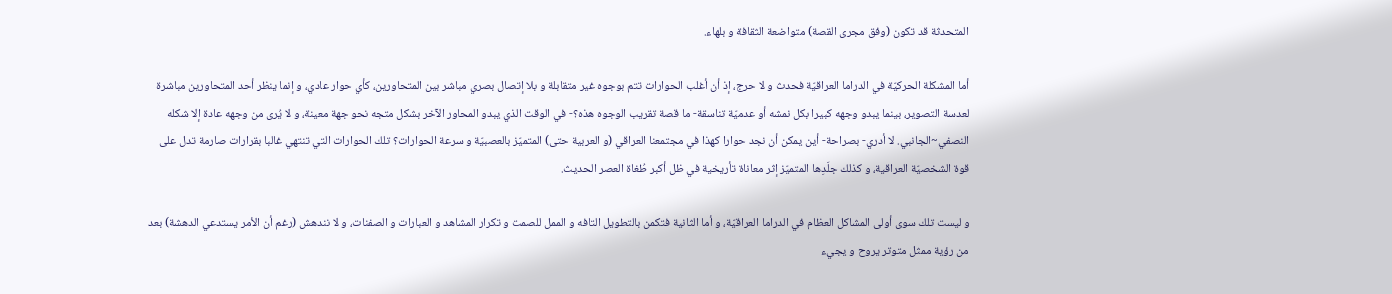المتحدثة قد تكون (وفق مجرى القصة) متواضعة الثقافة و بلهاء.

أما المشكلة الحركيّة في الدراما العراقيّة فحدث و لا حرج، إذ أن أغلب الحوارات تتم بوجوه غير متقابلة و بلا إتصال بصري مباشر بين المتحاورين، كأي حوار عادي، و إنما ينظر أحد المتحاورين مباشرة لعدسة التصوير، بينما يبدو وجهه كبيرا بكل نمشه أو عدميّة تناسقة- ما قصة تقريب الوجوه هذه؟- في الوقت الذي يبدو المحاور الآخر بشكل متجه نحو جهة معينة، و لا يُرى من وجهه عادة إلا شكله النصفي~الجانبي. لا أدري- بصراحة- أين يمكن أن نجد حوارا كهذا في مجتمعنا العراقي (و العربية حتى) المتميّز بالعصبيّة و سرعة الحوارات؟ تلك الحوارات التي تنتهي غالبا بقرارات صارمة تدل على قوة الشخصيّة العراقية، و كذلك جلَدِها المتميّز إثر معاناة تأريخية في ظل أكبر طُغاة العصر الحديث.

و ليست تلك سوى أولى المشاكل العظام في الدراما العراقيّة، و أما الثانية فتكمن بالتطويل التافه و الممل للصمت و تكرار المشاهد و العبارات و الصفنات، و لا نندهش (رغم أن الأمر يستدعي الدهشة) بعد من رؤية ممثل متوتر يروح و يجيء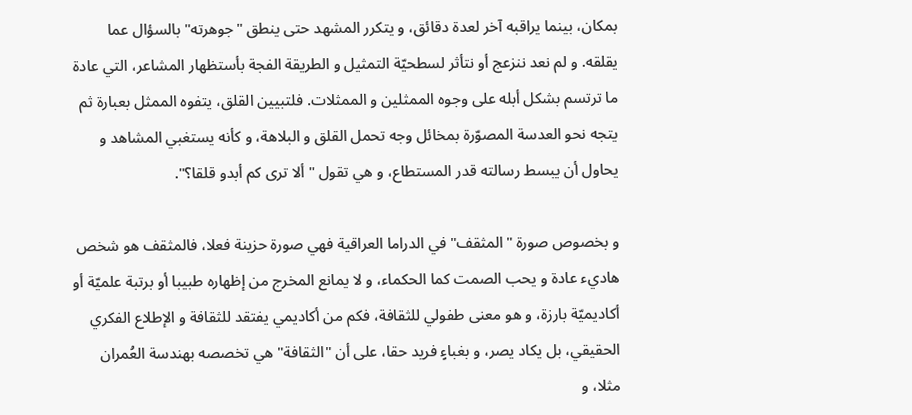بمكان، بينما يراقبه آخر لعدة دقائق، و يتكرر المشهد حتى ينطق "جوهرته" بالسؤال عما يقلقه. و لم نعد ننزعج أو نتأثر لسطحيّة التمثيل و الطريقة الفجة بأستظهار المشاعر، التي عادة ما ترتسم بشكل أبله على وجوه الممثلين و الممثلات. فلتبيين القلق، يتفوه الممثل بعبارة ثم يتجه نحو العدسة المصوّرة بمخائل وجه تحمل القلق و البلاهة، و كأنه يستغبي المشاهد و يحاول أن يبسط رسالته قدر المستطاع، و هي تقول "ألا ترى كم أبدو قلقا؟".

و بخصوص صورة "المثقف" في الدراما العراقية فهي صورة حزينة فعلا، فالمثقف هو شخص هاديء عادة و يحب الصمت كما الحكماء، و لا يمانع المخرج من إظهاره طبيبا أو برتبة علميّة أو أكاديميّة بارزة، و هو معنى طفولي للثقافة، فكم من أكاديمي يفتقد للثقافة و الإطلاع الفكري الحقيقي، بل يكاد يصر، و بغباءٍ فريد حقا، على أن "الثقافة" هي تخصصه بهندسة العُمران مثلا، و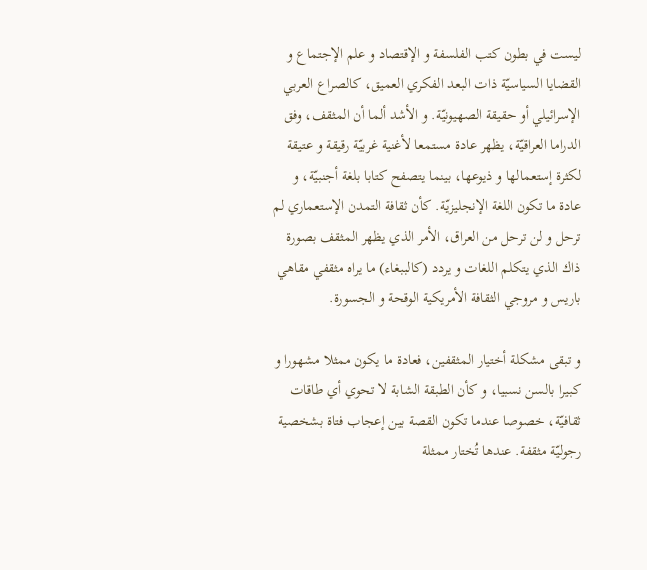ليست في بطون كتب الفلسفة و الإقتصاد و علم الإجتماع و القضايا السياسيّة ذات البعد الفكري العميق، كالصراع العربي الإسرائيلي أو حقيقة الصهيونيّة. و الأشد ألما أن المثقف، وفق الدراما العراقيّة، يظهر عادة مستمعا لأغنية غربيّة رقيقة و عتيقة لكثرة إستعمالها و ذيوعها، بينما يتصفح كتابا بلغة أجنبيّة، و عادة ما تكون اللغة الإنجليزيّة. كأن ثقافة التمدن الإستعماري لم ترحل و لن ترحل من العراق، الأمر الذي يظهر المثقف بصورة ذاك الذي يتكلم اللغات و يردد (كالببغاء) ما يراه مثقفي مقاهي باريس و مروجي الثقافة الأمريكية الوقحة و الجسورة.

و تبقى مشكلة أختيار المثقفين، فعادة ما يكون ممثلا مشهورا و كبيرا بالسن نسبيا، و كأن الطبقة الشابة لا تحوي أي طاقات ثقافيّة، خصوصا عندما تكون القصة بين إعجاب فتاة بشخصية رجوليّة مثقفة. عندها تُختار ممثلة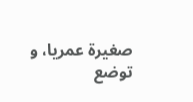صغيرة عمريا، و توضع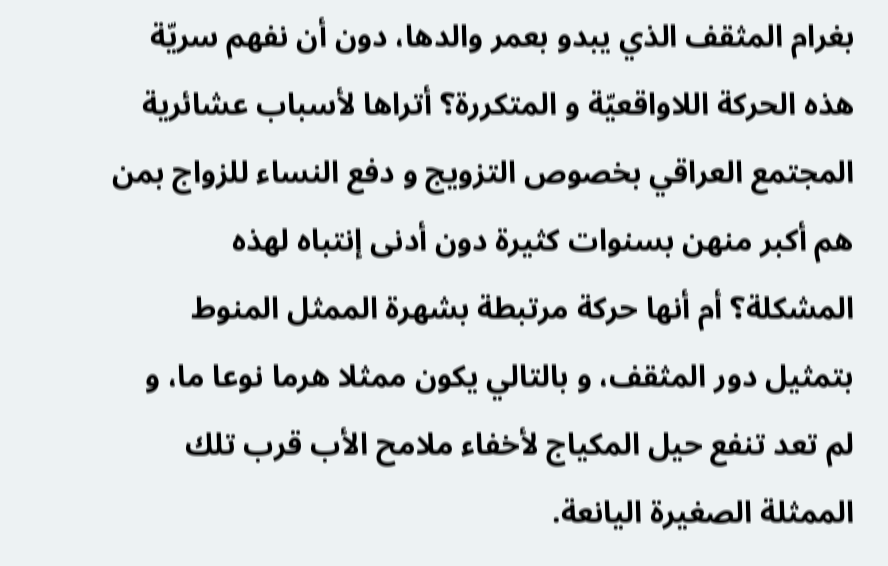بغرام المثقف الذي يبدو بعمر والدها، دون أن نفهم سريّة هذه الحركة اللاواقعيّة و المتكررة؟ أتراها لأسباب عشائرية المجتمع العراقي بخصوص التزويج و دفع النساء للزواج بمن هم أكبر منهن بسنوات كثيرة دون أدنى إنتباه لهذه المشكلة؟ أم أنها حركة مرتبطة بشهرة الممثل المنوط بتمثيل دور المثقف، و بالتالي يكون ممثلا هرما نوعا ما، و لم تعد تنفع حيل المكياج لأخفاء ملامح الأب قرب تلك الممثلة الصغيرة اليانعة.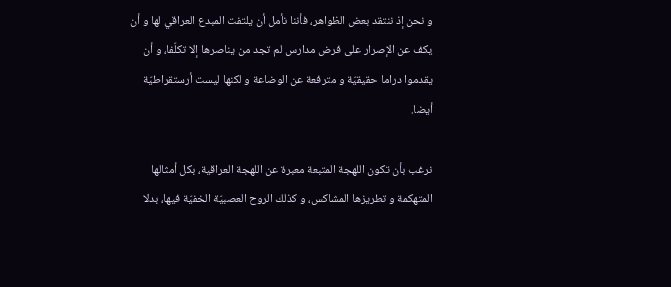و نحن إذ ننتقد بعض الظواهر، فأننا نأمل أن يلتفت المبدع العراقي لها و أن يكف عن الإصرار على فرض مدارس لم تجد من يناصرها إلا تكلّفا، و أن يقدموا دراما حقيقيّة و مترفعة عن الوضاعة و لكنها ليست أرستقراطيّة أيضا.

نرغب بأن تكون اللهجة المتبعة معبرة عن اللهجة العراقية، بكل أمثالها المتهكمة و تطريزها المشاكس، و كذلك الروح العصبيّة الخفيّة فيها، بدلا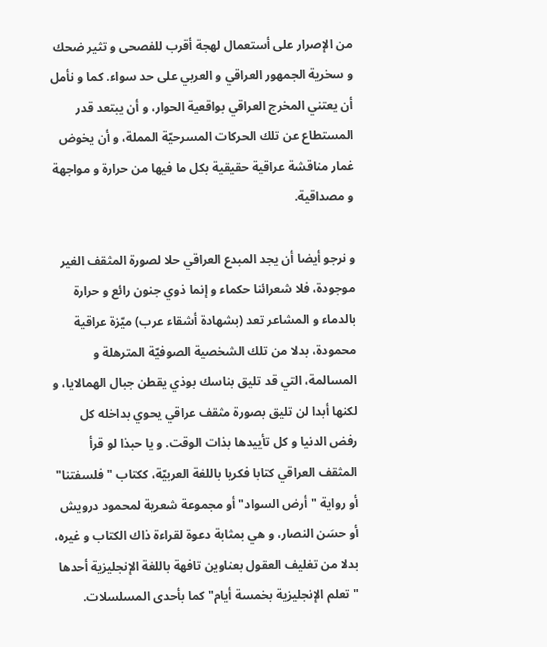من الإصرار على أستعمال لهجة أقرب للفصحى و تثير ضحك و سخرية الجمهور العراقي و العربي على حد سواء. كما و نأمل أن يعتني المخرج العراقي بواقعية الحوار، و أن يبتعد قدر المستطاع عن تلك الحركات المسرحيّة المملة، و أن يخوض غمار مناقشة عراقية حقيقية بكل ما فيها من حرارة و مواجهة و مصداقية.

و نرجو أيضا أن يجد المبدع العراقي حلا لصورة المثقف الغير موجودة، فلا شعرائنا حكماء و إنما ذوي جنون رائع و حرارة بالدماء و المشاعر تعد (بشهادة أشقاء عرب) ميّزة عراقية محمودة، بدلا من تلك الشخصية الصوفيّة المترهلة و المسالمة، التي قد تليق بناسك بوذي يقطن جبال الهمالايا، و لكنها أبدا لن تليق بصورة مثقف عراقي يحوي بداخله كل رفض الدنيا و كل تأييدها بذات الوقت. و يا حبذا لو قرأ المثقف العراقي كتابا فكريا باللغة العربيّة، ككتاب "فلسفتنا" أو رواية "أرض السواد" أو مجموعة شعرية لمحمود درويش أو حسَن النصار، و هي بمثابة دعوة لقراءة ذاك الكتاب و غيره، بدلا من تغليف العقول بعناوين تافهة باللغة الإنجليزية أحدها "تعلم الإنجليزية بخمسة أيام" كما بأحدى المسلسلات.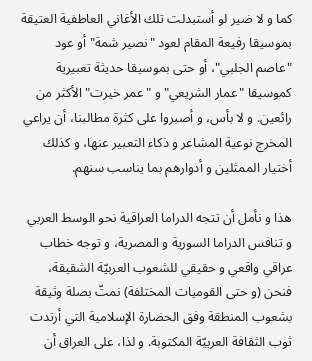كما و لا ضير لو أستبدلت تلك الأغاني العاطفية العتيقة بموسيقا رفيعة المقام لعود "نصير شمة" أو عود "عاصم الجلبي"، أو حتى بموسيقا حديثة تعبيرية كموسيقا "عمار الشريعي" و "عمر خيرت" الأكثر من رائعين. و لا بأس، و أصبروا على كثرة مطالبنا، أن يراعي المخرج نوعية المشاعر و ذكاء التعبير عنها، و كذلك أختيار الممثلين و أدوارهم بما يناسب سنهم.

هذا و نأمل أن تتجه الدراما العراقية نحو الوسط العربي و تنافس الدراما السورية و المصرية، و توجه خطاب عراقي واقعي و حقيقي للشعوب العربيّة الشقيقة، فنحن (و حتى القوميات المختلفة) نمتّ بصلة وثيقة بشعوب المنطقة وفق الحضارة الإسلامية التي أرتدت ثوب الثقافة العربيّة المكتوبة. و لذا، على العراق أن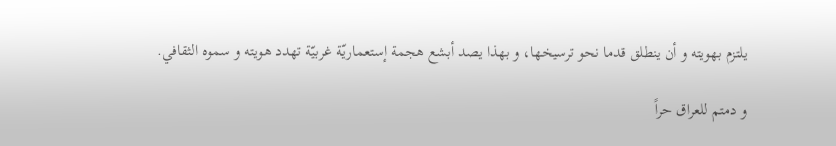يلتزم بهويته و أن ينطلق قدما نحو ترسيخها، و بهذا يصد أبشع هجمة إستعماريّة غربيّة تهدد هويته و سموه الثقافي.

و دمتم للعراق حراً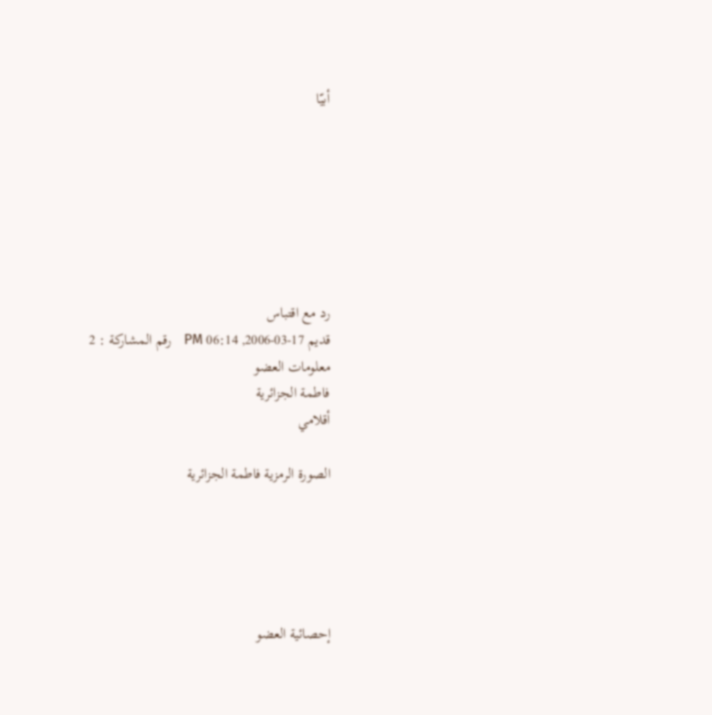أبيّا







رد مع اقتباس
قديم 17-03-2006, 06:14 PM   رقم المشاركة : 2
معلومات العضو
فاطمة الجزائرية
أقلامي

الصورة الرمزية فاطمة الجزائرية





إحصائية العضو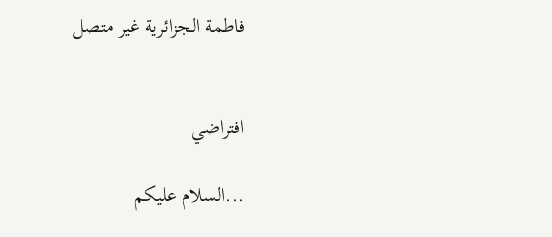فاطمة الجزائرية غير متصل


افتراضي

...السلام عليكم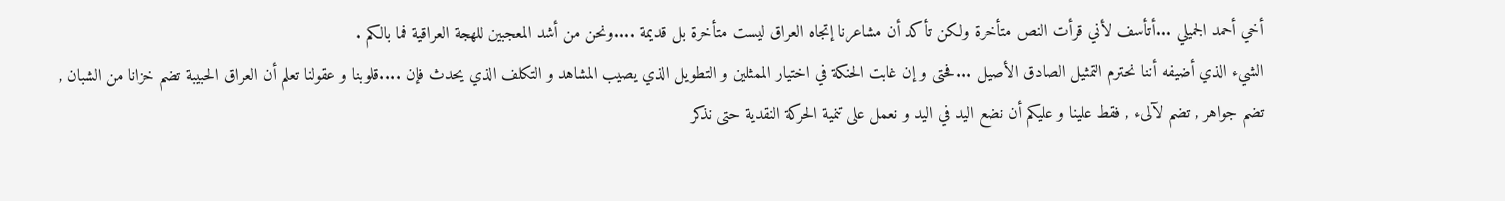أخي أحمد الجميلي ...أتأسف لأني قرأت النص متأخرة ولكن تأكد أن مشاعرنا إتجاه العراق ليست متأخرة بل قديمة ....ونحن من أشد المعجبين للهجة العراقية فما بالكم .
الشيء الذي أضيفه أننا نحترم التمثيل الصادق الأصيل ...فحتى و إن غابت الحنكة في اختيار الممثلين و التطويل الذي يصيب المشاهد و التكلف الذي يحدث فإن ....قلوبنا و عقولنا تعلم أن العراق الحبيبة تضم خزانا من الشبان , تضم جواهر , تضم لآلىء , فقط علينا و عليكم أن نضع اليد في اليد و نعمل على تنمية الحركة النقدية حتى نذكر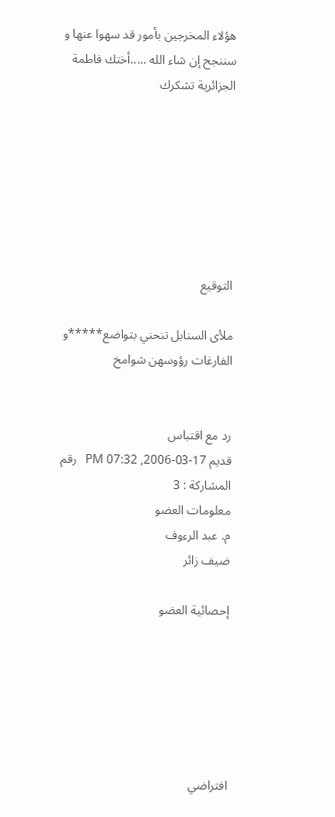هؤلاء المخرجين بأمور قد سهوا عنها و سننجح إن شاء الله .....أختك فاطمة الجزائرية تشكرك







التوقيع

ملأى السنابل تنحني بتواضع*****و الفارغات رؤوسهن شوامخ


رد مع اقتباس
قديم 17-03-2006, 07:32 PM   رقم المشاركة : 3
معلومات العضو
م. عبد الرءوف
ضيف زائر

إحصائية العضو






افتراضي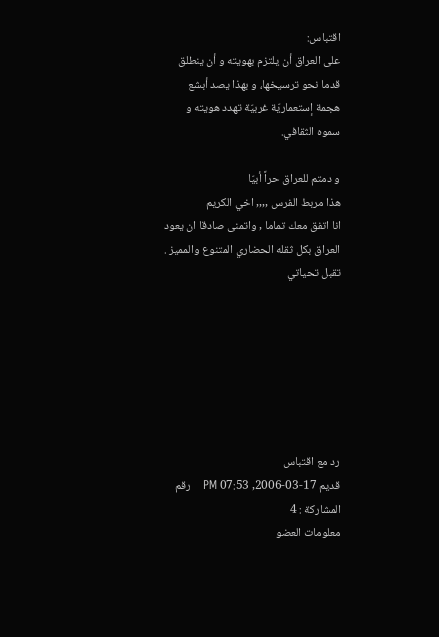اقتباس:
على العراق أن يلتزم بهويته و أن ينطلق قدما نحو ترسيخها، و بهذا يصد أبشع هجمة إستعماريّة غربيّة تهدد هويته و سموه الثقافي.

و دمتم للعراق حراً أبيّا
هذا مربط الفرس ,,,, اخي الكريم
انا اتفق معك تماما , واتمنى صادقا ان يعود العراق بكل ثقله الحضاري المتنوع والمميز .
تقبل تحياتي







رد مع اقتباس
قديم 17-03-2006, 07:53 PM   رقم المشاركة : 4
معلومات العضو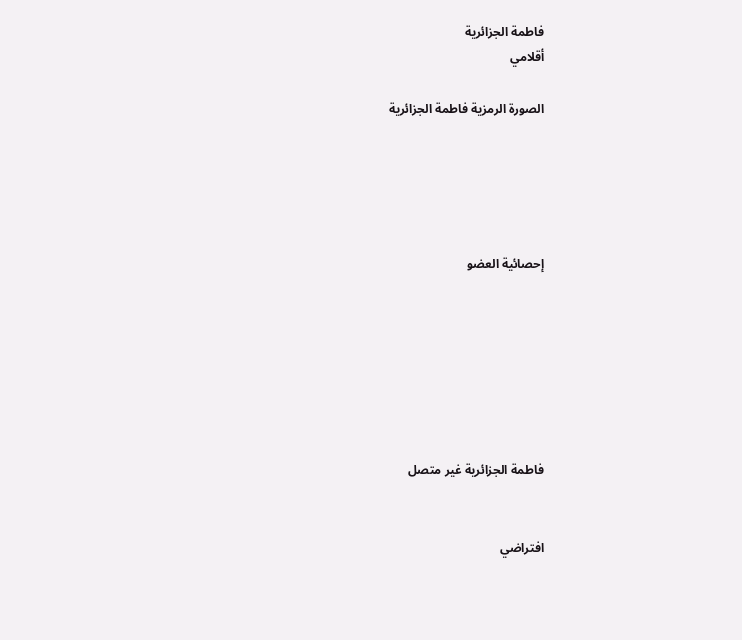فاطمة الجزائرية
أقلامي

الصورة الرمزية فاطمة الجزائرية





إحصائية العضو







فاطمة الجزائرية غير متصل


افتراضي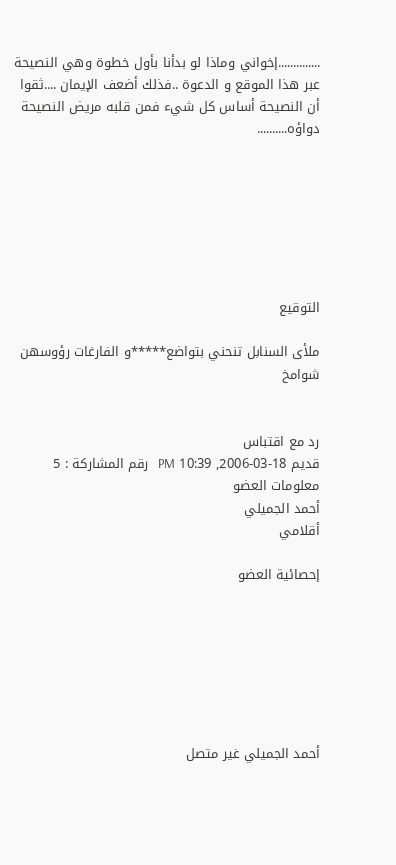..............إخواني وماذا لو بدأنا بأول خطوة وهي النصيحة عبر هذا الموقع و الدعوة ..فذلك أضعف الإيمان ....ثقوا أن النصيحة أساس كل شيء فمن قلبه مريض النصيحة دواؤه..........







التوقيع

ملأى السنابل تنحني بتواضع*****و الفارغات رؤوسهن شوامخ


رد مع اقتباس
قديم 18-03-2006, 10:39 PM   رقم المشاركة : 5
معلومات العضو
أحمد الجميلي
أقلامي

إحصائية العضو







أحمد الجميلي غير متصل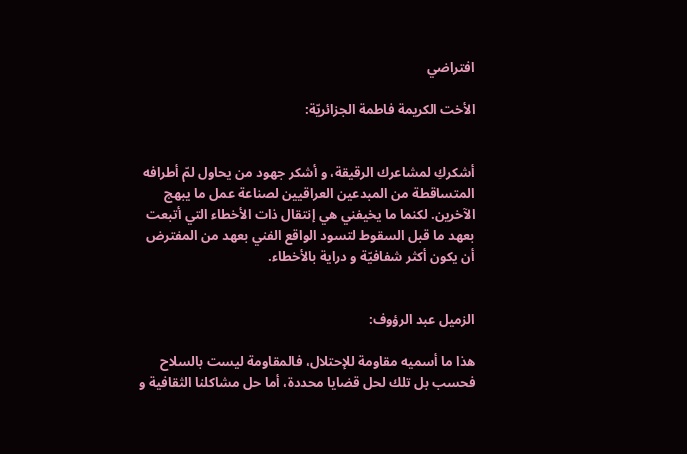افتراضي

الأخت الكريمة فاطمة الجزائريّة:


أشكركِ لمشاعرك الرقيقة، و أشكر جهود من يحاول لمّ أطرافه المتساقطة من المبدعين العراقيين لصناعة عمل ما يبهج الآخرين. لكنما ما يخيفني هي إنتقال ذات الأخطاء التي أتبعت بعهد ما قبل السقوط لتسود الواقع الفني بعهد من المفترض أن يكون أكثر شفافيّة و دراية بالأخطاء.


الزميل عبد الرؤوف:

هذا ما أسميه مقاومة للإحتلال، فالمقاومة ليست بالسلاح فحسب بل تلك لحل قضايا محددة، أما حل مشاكلنا الثقافية و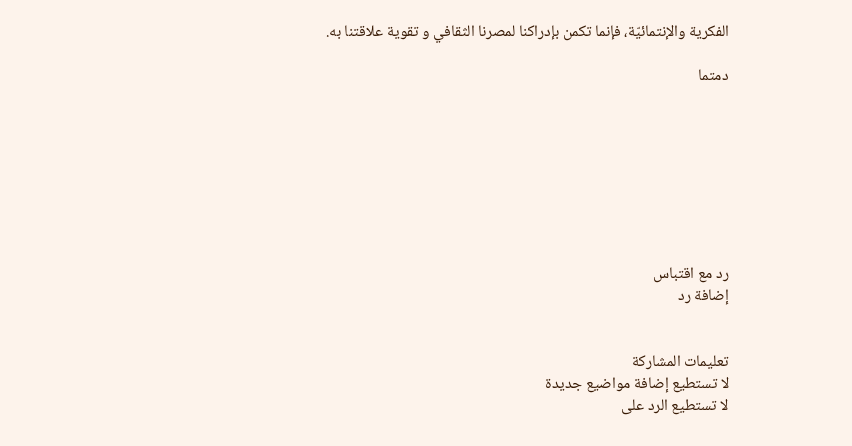الفكرية والإنتمائيّة، فإنما تكمن بإدراكنا لمصرنا الثقافي و تقوية علاقتنا به.

دمتما








رد مع اقتباس
إضافة رد


تعليمات المشاركة
لا تستطيع إضافة مواضيع جديدة
لا تستطيع الرد على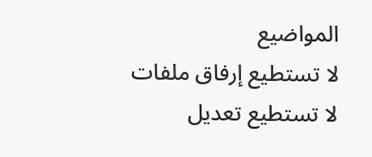المواضيع
لا تستطيع إرفاق ملفات
لا تستطيع تعديل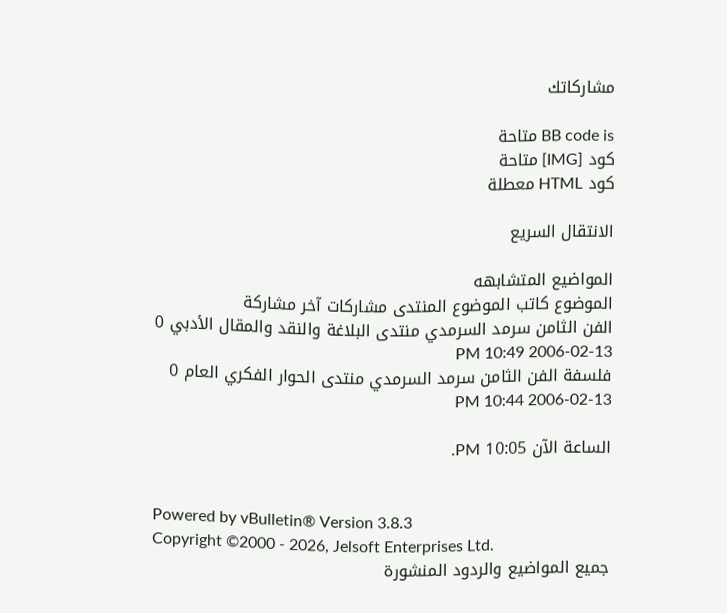مشاركاتك

BB code is متاحة
كود [IMG] متاحة
كود HTML معطلة

الانتقال السريع

المواضيع المتشابهه
الموضوع كاتب الموضوع المنتدى مشاركات آخر مشاركة
الفن الثامن سرمد السرمدي منتدى البلاغة والنقد والمقال الأدبي 0 13-02-2006 10:49 PM
فلسفة الفن الثامن سرمد السرمدي منتدى الحوار الفكري العام 0 13-02-2006 10:44 PM

الساعة الآن 10:05 PM.


Powered by vBulletin® Version 3.8.3
Copyright ©2000 - 2026, Jelsoft Enterprises Ltd.
جميع المواضيع والردود المنشورة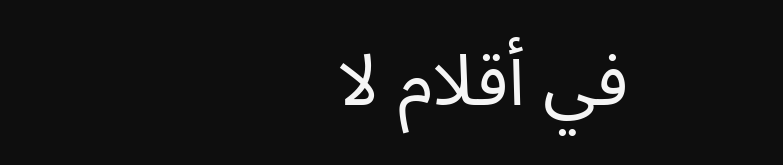في أقلام لا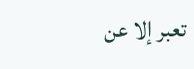تعبر إلا عن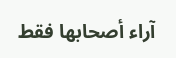آراء أصحابها فقط